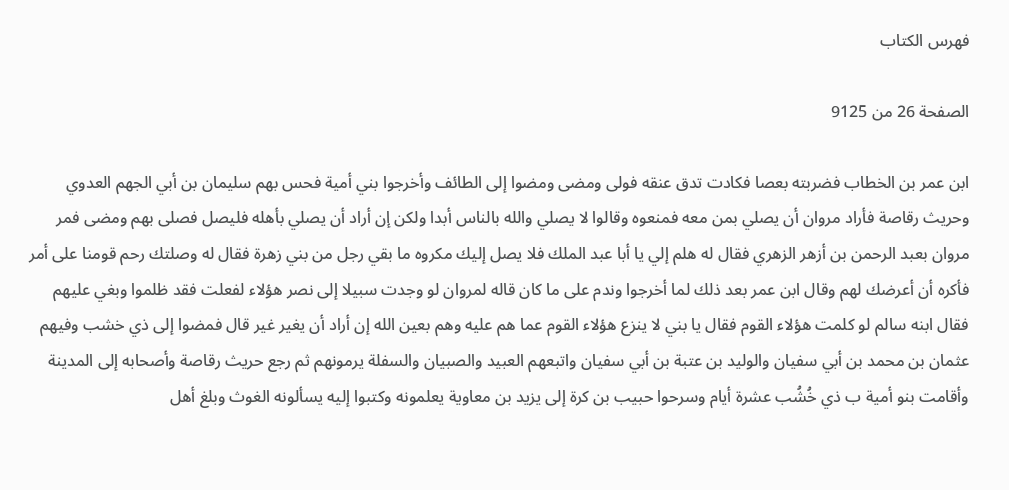فهرس الكتاب

الصفحة 26 من 9125

ابن عمر بن الخطاب فضربته بعصا فكادت تدق عنقه فولى ومضى ومضوا إلى الطائف وأخرجوا بني أمية فحس بهم سليمان بن أبي الجهم العدوي وحريث رقاصة فأراد مروان أن يصلي بمن معه فمنعوه وقالوا لا يصلي والله بالناس أبدا ولكن إن أراد أن يصلي بأهله فليصل فصلى بهم ومضى فمر مروان بعبد الرحمن بن أزهر الزهري فقال له هلم إلي يا أبا عبد الملك فلا يصل إليك مكروه ما بقي رجل من بني زهرة فقال له وصلتك رحم قومنا على أمر فأكره أن أعرضك لهم وقال ابن عمر بعد ذلك لما أخرجوا وندم على ما كان قاله لمروان لو وجدت سبيلا إلى نصر هؤلاء لفعلت فقد ظلموا وبغي عليهم فقال ابنه سالم لو كلمت هؤلاء القوم فقال يا بني لا ينزع هؤلاء القوم عما هم عليه وهم بعين الله إن أراد أن يغير غير قال فمضوا إلى ذي خشب وفيهم عثمان بن محمد بن أبي سفيان والوليد بن عتبة بن أبي سفيان واتبعهم العبيد والصبيان والسفلة يرمونهم ثم رجع حريث رقاصة وأصحابه إلى المدينة وأقامت بنو أمية ب ذي خُشُب عشرة أيام وسرحوا حبيب بن كرة إلى يزيد بن معاوية يعلمونه وكتبوا إليه يسألونه الغوث وبلغ أهل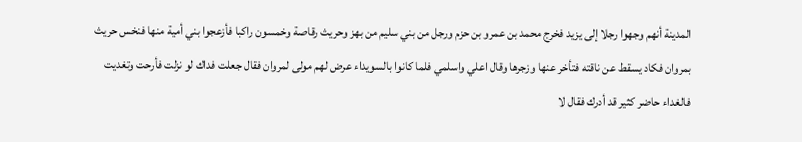المدينة أنهم وجهوا رجلا إلى يزيد فخرج محمد بن عمرو بن حزم ورجل من بني سليم من بهز وحريث رقاصة وخمسون راكبا فأزعجوا بني أمية منها فنخس حريث بمروان فكاد يسقط عن ناقته فتأخر عنها وزجرها وقال اعلي واسلمي فلما كانوا بالسويداء عرض لهم مولى لمروان فقال جعلت فداك لو نزلت فأرحت وتغديت فالغداء حاضر كثير قد أدرك فقال لا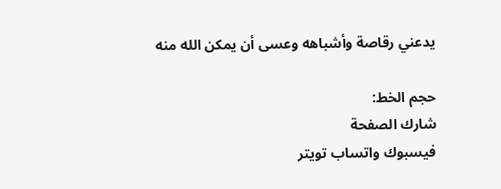يدعني رقاصة وأشباهه وعسى أن يمكن الله منه

حجم الخط:
شارك الصفحة
فيسبوك واتساب تويتر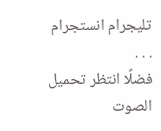تليجرام انستجرام
. . .
فضلًا انتظر تحميل الصوت